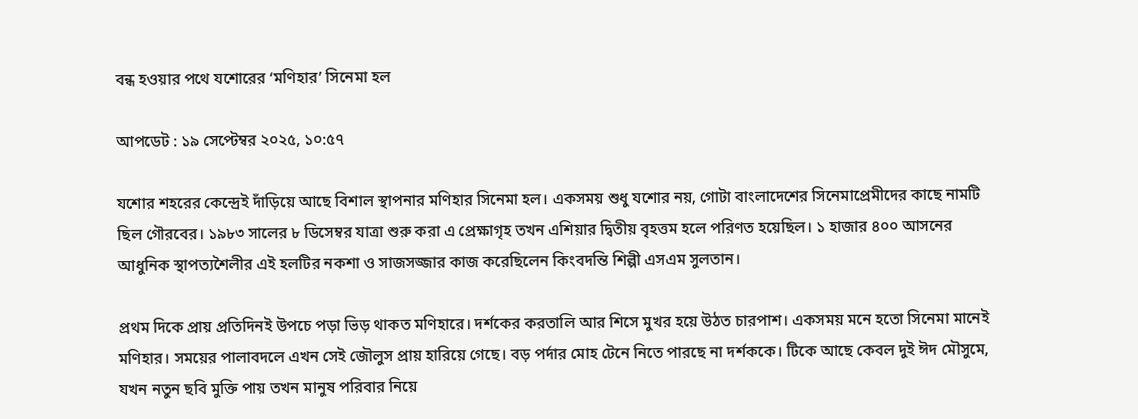বন্ধ হওয়ার পথে যশোরের ‘মণিহার’ সিনেমা হল

আপডেট : ১৯ সেপ্টেম্বর ২০২৫, ১০:৫৭

যশোর শহরের কেন্দ্রেই দাঁড়িয়ে আছে বিশাল স্থাপনার মণিহার সিনেমা হল। একসময় শুধু যশোর নয়, গোটা বাংলাদেশের সিনেমাপ্রেমীদের কাছে নামটি ছিল গৌরবের। ১৯৮৩ সালের ৮ ডিসেম্বর যাত্রা শুরু করা এ প্রেক্ষাগৃহ তখন এশিয়ার দ্বিতীয় বৃহত্তম হলে পরিণত হয়েছিল। ১ হাজার ৪০০ আসনের আধুনিক স্থাপত্যশৈলীর এই হলটির নকশা ও সাজসজ্জার কাজ করেছিলেন কিংবদন্তি শিল্পী এসএম সুলতান।

প্রথম দিকে প্রায় প্রতিদিনই উপচে পড়া ভিড় থাকত মণিহারে। দর্শকের করতালি আর শিসে মুখর হয়ে উঠত চারপাশ। একসময় মনে হতো সিনেমা মানেই মণিহার। সময়ের পালাবদলে এখন সেই জৌলুস প্রায় হারিয়ে গেছে। বড় পর্দার মোহ টেনে নিতে পারছে না দর্শককে। টিকে আছে কেবল দুই ঈদ মৌসুমে, যখন নতুন ছবি মুক্তি পায় তখন মানুষ পরিবার নিয়ে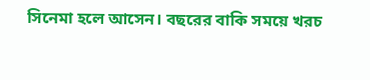সিনেমা হলে আসেন। বছরের বাকি সময়ে খরচ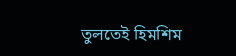তুলতেই হিমশিম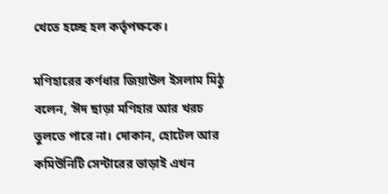খেতে হচ্ছে হল কর্তৃপক্ষকে।

মণিহারের কর্ণধার জিয়াউল ইসলাম মিঠু বলেন, ‘ঈদ ছাড়া মণিহার আর খরচ তুলতে পারে না। দোকান, হোটেল আর কমিউনিটি সেন্টারের ভাড়াই এখন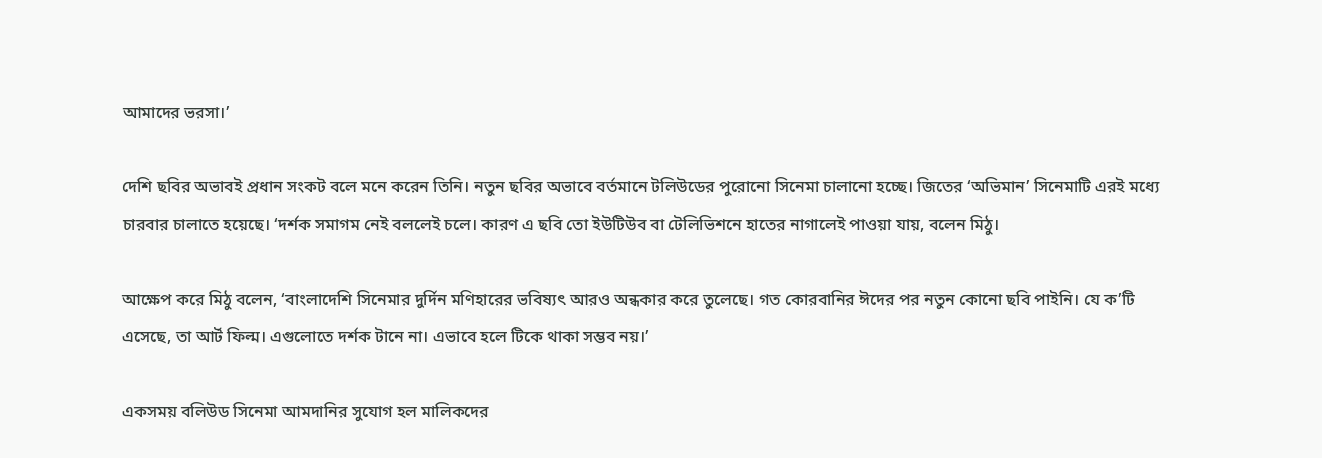আমাদের ভরসা।’

দেশি ছবির অভাবই প্রধান সংকট বলে মনে করেন তিনি। নতুন ছবির অভাবে বর্তমানে টলিউডের পুরোনো সিনেমা চালানো হচ্ছে। জিতের ‘অভিমান’ সিনেমাটি এরই মধ্যে চারবার চালাতে হয়েছে। ‘দর্শক সমাগম নেই বললেই চলে। কারণ এ ছবি তো ইউটিউব বা টেলিভিশনে হাতের নাগালেই পাওয়া যায়, বলেন মিঠু।

আক্ষেপ করে মিঠু বলেন, ‘বাংলাদেশি সিনেমার দুর্দিন মণিহারের ভবিষ্যৎ আরও অন্ধকার করে তুলেছে। গত কোরবানির ঈদের পর নতুন কোনো ছবি পাইনি। যে ক’টি এসেছে, তা আর্ট ফিল্ম। এগুলোতে দর্শক টানে না। এভাবে হলে টিকে থাকা সম্ভব নয়।’

একসময় বলিউড সিনেমা আমদানির সুযোগ হল মালিকদের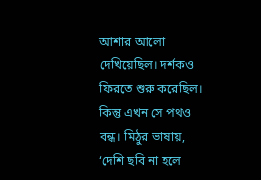আশার আলো দেখিয়েছিল। দর্শকও ফিরতে শুরু করেছিল। কিন্তু এখন সে পথও বন্ধ। মিঠুর ভাষায়, ‘দেশি ছবি না হলে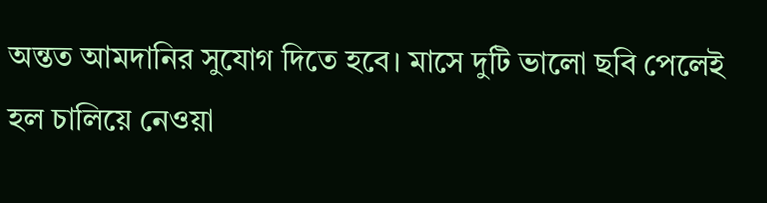অন্তত আমদানির সুযোগ দিতে হবে। মাসে দুটি ভালো ছবি পেলেই হল চালিয়ে নেওয়া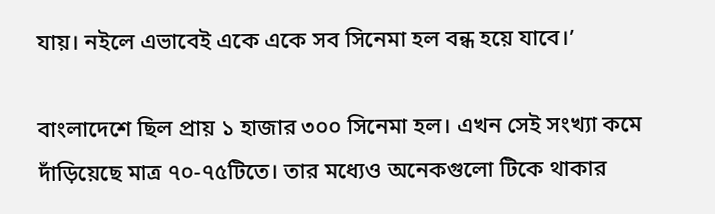যায়। নইলে এভাবেই একে একে সব সিনেমা হল বন্ধ হয়ে যাবে।’

বাংলাদেশে ছিল প্রায় ১ হাজার ৩০০ সিনেমা হল। এখন সেই সংখ্যা কমে দাঁড়িয়েছে মাত্র ৭০-৭৫টিতে। তার মধ্যেও অনেকগুলো টিকে থাকার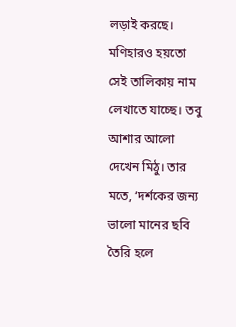লড়াই করছে। মণিহারও হয়তো সেই তালিকায় নাম লেখাতে যাচ্ছে। তবু আশার আলো দেখেন মিঠু। তার মতে, ‘দর্শকের জন্য ভালো মানের ছবি তৈরি হলে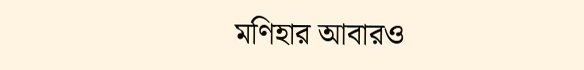মণিহার আবারও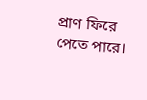প্রাণ ফিরে পেতে পারে।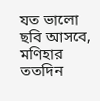যত ভালো ছবি আসবে, মণিহার ততদিন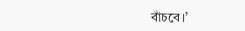বাঁচবে।’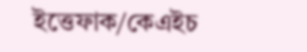ইত্তেফাক/কেএইচ